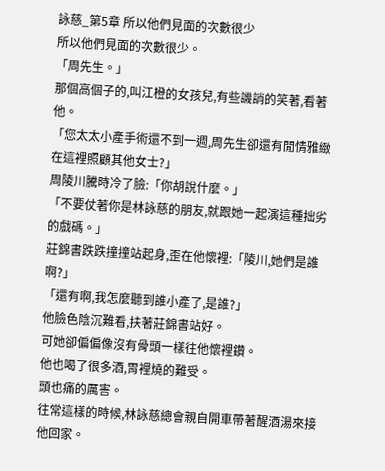詠慈_第5章 所以他們見面的次數很少
所以他們見面的次數很少。
「周先生。」
那個高個子的,叫江橙的女孩兒,有些譏誚的笑著,看著他。
「您太太小產手術還不到一週,周先生卻還有閒情雅緻在這裡照顧其他女士?」
周陵川騰時冷了臉:「你胡說什麼。」
「不要仗著你是林詠慈的朋友,就跟她一起演這種拙劣的戲碼。」
莊錦書跌跌撞撞站起身,歪在他懷裡:「陵川,她們是誰啊?」
「還有啊,我怎麼聽到誰小產了,是誰?」
他臉色陰沉難看,扶著莊錦書站好。
可她卻偏偏像沒有骨頭一樣往他懷裡鑽。
他也喝了很多酒,胃裡燒的難受。
頭也痛的厲害。
往常這樣的時候,林詠慈總會親自開車帶著醒酒湯來接他回家。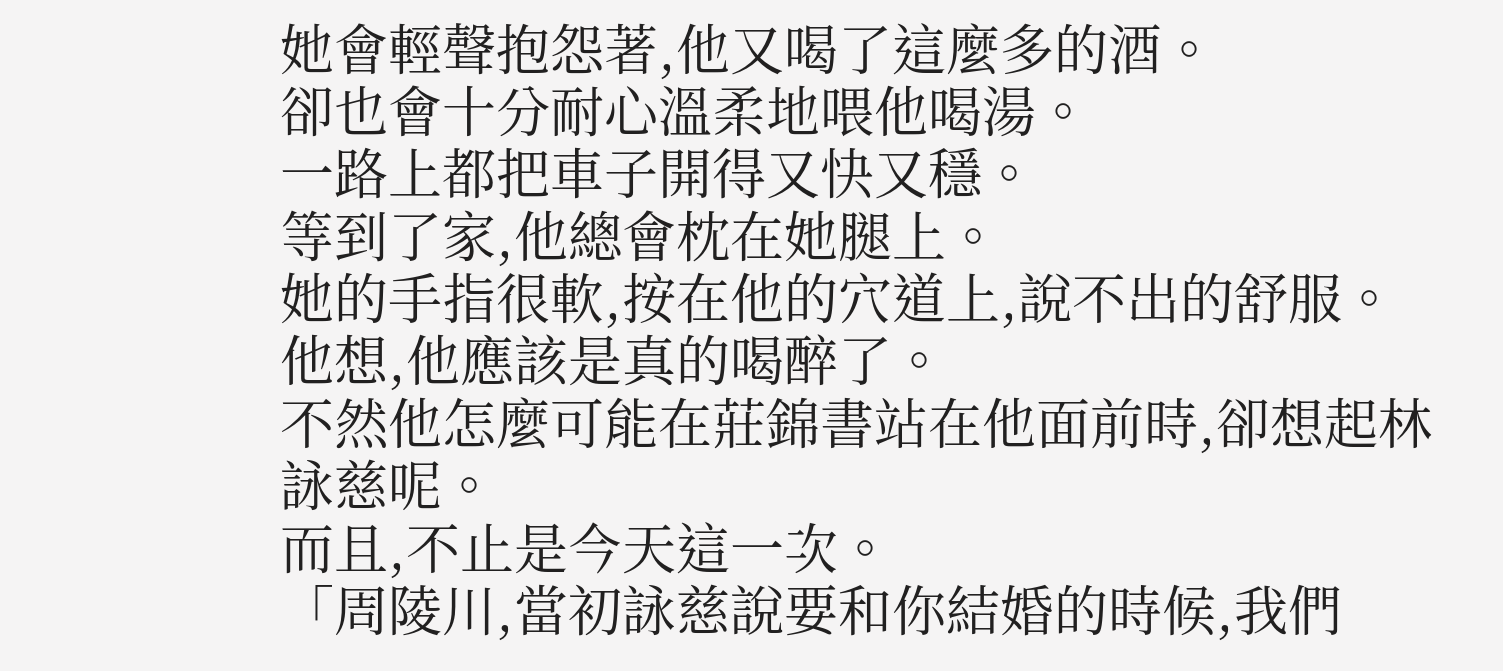她會輕聲抱怨著,他又喝了這麼多的酒。
卻也會十分耐心溫柔地喂他喝湯。
一路上都把車子開得又快又穩。
等到了家,他總會枕在她腿上。
她的手指很軟,按在他的穴道上,說不出的舒服。
他想,他應該是真的喝醉了。
不然他怎麼可能在莊錦書站在他面前時,卻想起林詠慈呢。
而且,不止是今天這一次。
「周陵川,當初詠慈說要和你結婚的時候,我們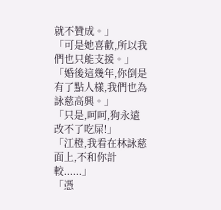就不贊成。」
「可是她喜歡,所以我們也只能支援。」
「婚後這幾年,你倒是有了點人樣,我們也為詠慈高興。」
「只是,呵呵,狗永遠改不了吃屎!」
「江橙,我看在林詠慈面上,不和你計較......」
「憑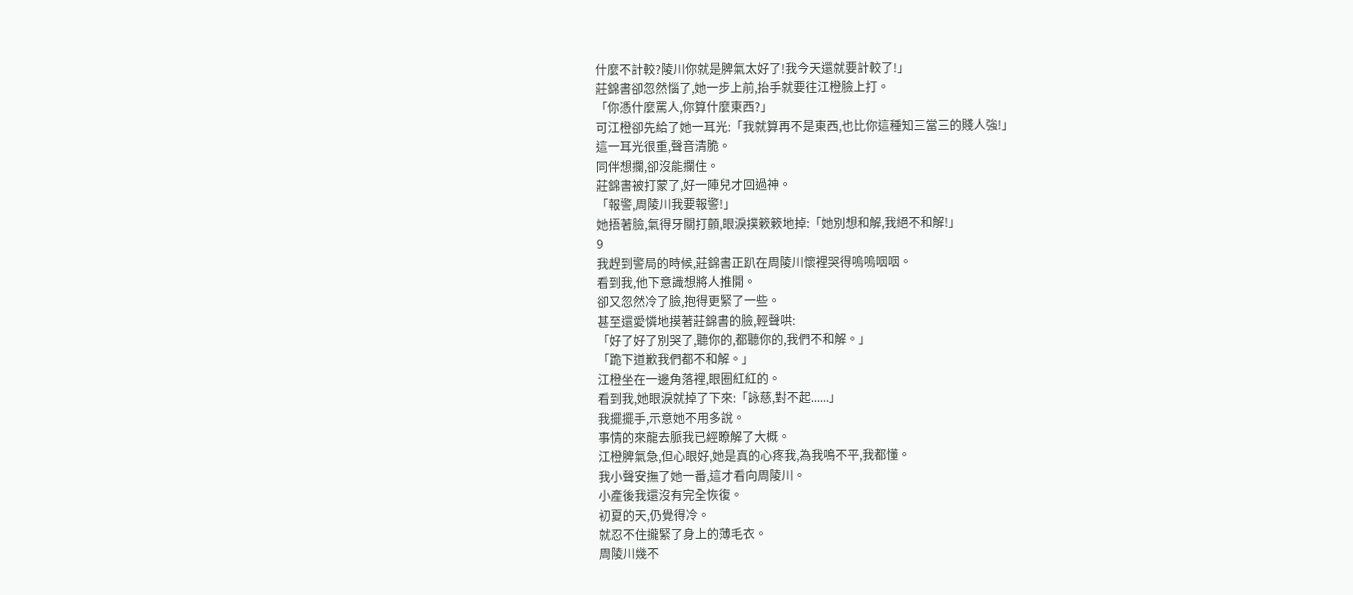什麼不計較?陵川你就是脾氣太好了!我今天還就要計較了!」
莊錦書卻忽然惱了,她一步上前,抬手就要往江橙臉上打。
「你憑什麼罵人,你算什麼東西?」
可江橙卻先給了她一耳光:「我就算再不是東西,也比你這種知三當三的賤人強!」
這一耳光很重,聲音清脆。
同伴想攔,卻沒能攔住。
莊錦書被打蒙了,好一陣兒才回過神。
「報警,周陵川我要報警!」
她捂著臉,氣得牙關打顫,眼淚撲簌簌地掉:「她別想和解,我絕不和解!」
9
我趕到警局的時候,莊錦書正趴在周陵川懷裡哭得嗚嗚咽咽。
看到我,他下意識想將人推開。
卻又忽然冷了臉,抱得更緊了一些。
甚至還愛憐地摸著莊錦書的臉,輕聲哄:
「好了好了別哭了,聽你的,都聽你的,我們不和解。」
「跪下道歉我們都不和解。」
江橙坐在一邊角落裡,眼圈紅紅的。
看到我,她眼淚就掉了下來:「詠慈,對不起......」
我擺擺手,示意她不用多說。
事情的來龍去脈我已經瞭解了大概。
江橙脾氣急,但心眼好,她是真的心疼我,為我鳴不平,我都懂。
我小聲安撫了她一番,這才看向周陵川。
小產後我還沒有完全恢復。
初夏的天,仍覺得冷。
就忍不住攏緊了身上的薄毛衣。
周陵川幾不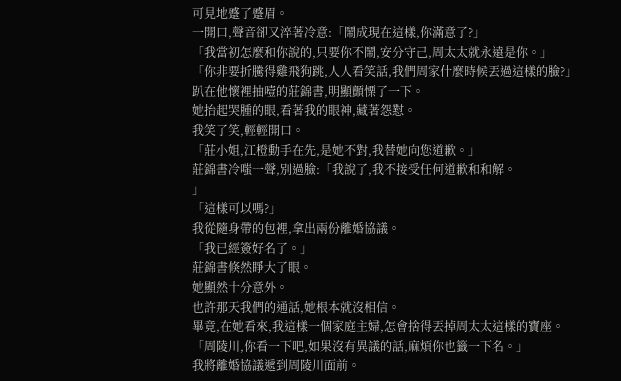可見地蹙了蹙眉。
一開口,聲音卻又淬著冷意:「鬧成現在這樣,你滿意了?」
「我當初怎麼和你說的,只要你不鬧,安分守己,周太太就永遠是你。」
「你非要折騰得雞飛狗跳,人人看笑話,我們周家什麼時候丟過這樣的臉?」
趴在他懷裡抽噎的莊錦書,明顯顫慄了一下。
她抬起哭腫的眼,看著我的眼神,藏著怨懟。
我笑了笑,輕輕開口。
「莊小姐,江橙動手在先,是她不對,我替她向您道歉。」
莊錦書冷嗤一聲,別過臉:「我說了,我不接受任何道歉和和解。
」
「這樣可以嗎?」
我從隨身帶的包裡,拿出兩份離婚協議。
「我已經簽好名了。」
莊錦書倏然睜大了眼。
她顯然十分意外。
也許那天我們的通話,她根本就沒相信。
畢竟,在她看來,我這樣一個家庭主婦,怎會捨得丟掉周太太這樣的寶座。
「周陵川,你看一下吧,如果沒有異議的話,麻煩你也籤一下名。」
我將離婚協議遞到周陵川面前。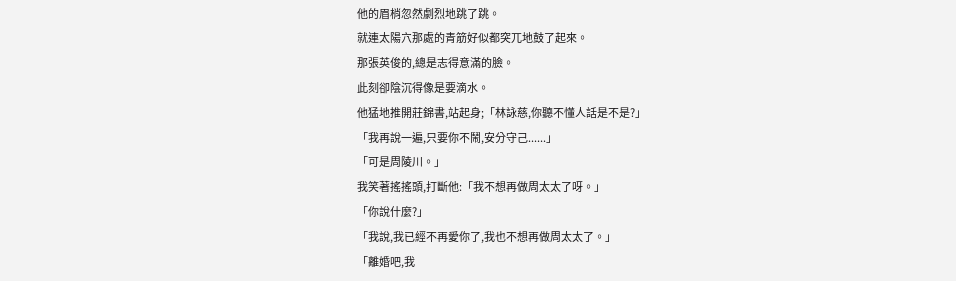他的眉梢忽然劇烈地跳了跳。
就連太陽穴那處的青筋好似都突兀地鼓了起來。
那張英俊的,總是志得意滿的臉。
此刻卻陰沉得像是要滴水。
他猛地推開莊錦書,站起身;「林詠慈,你聽不懂人話是不是?」
「我再說一遍,只要你不鬧,安分守己......」
「可是周陵川。」
我笑著搖搖頭,打斷他:「我不想再做周太太了呀。」
「你說什麼?」
「我說,我已經不再愛你了,我也不想再做周太太了。」
「離婚吧,我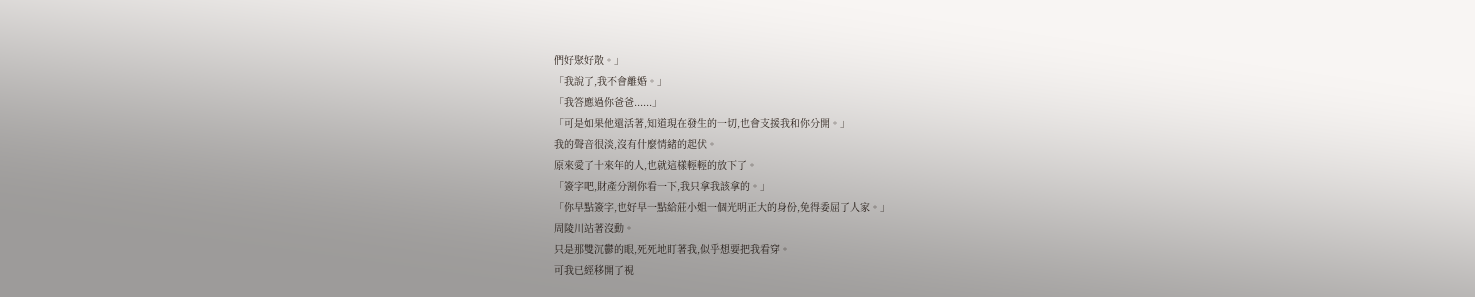們好聚好散。」
「我說了,我不會離婚。」
「我答應過你爸爸......」
「可是如果他還活著,知道現在發生的一切,也會支援我和你分開。」
我的聲音很淡,沒有什麼情緒的起伏。
原來愛了十來年的人,也就這樣輕輕的放下了。
「簽字吧,財產分割你看一下,我只拿我該拿的。」
「你早點簽字,也好早一點給莊小姐一個光明正大的身份,免得委屈了人家。」
周陵川站著沒動。
只是那雙沉鬱的眼,死死地盯著我,似乎想要把我看穿。
可我已經移開了視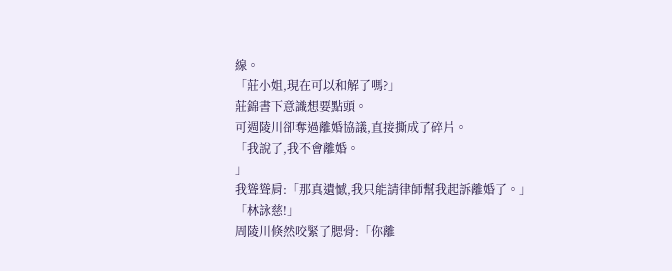線。
「莊小姐,現在可以和解了嗎?」
莊錦書下意識想要點頭。
可週陵川卻奪過離婚協議,直接撕成了碎片。
「我說了,我不會離婚。
」
我聳聳肩:「那真遺憾,我只能請律師幫我起訴離婚了。」
「林詠慈!」
周陵川倏然咬緊了腮骨:「你離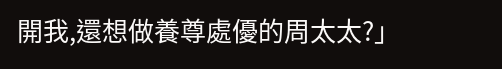開我,還想做養尊處優的周太太?」